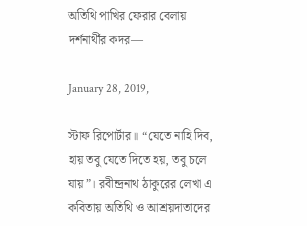অতিথি পাখির ফেরার বেলায় দর্শনার্থীর কদর—

January 28, 2019,

স্টাফ রিপোর্টার॥ “যেতে নাহি দিব, হায় তবু যেতে দিতে হয়, তবু চলে যায়”। রবীন্দ্রনাথ ঠাকুরের লেখা এ কবিতায় অতিথি ও আশ্রয়দাতাদের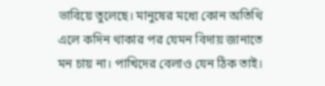ভাবিয়ে তুলেছে। মানুষের মধ্যে কোন অতিথি এলে কদিন থাকার পর যেমন বিদায় জানাতে মন চায় না। পাখিদের বেলাও যেন ঠিক তাই।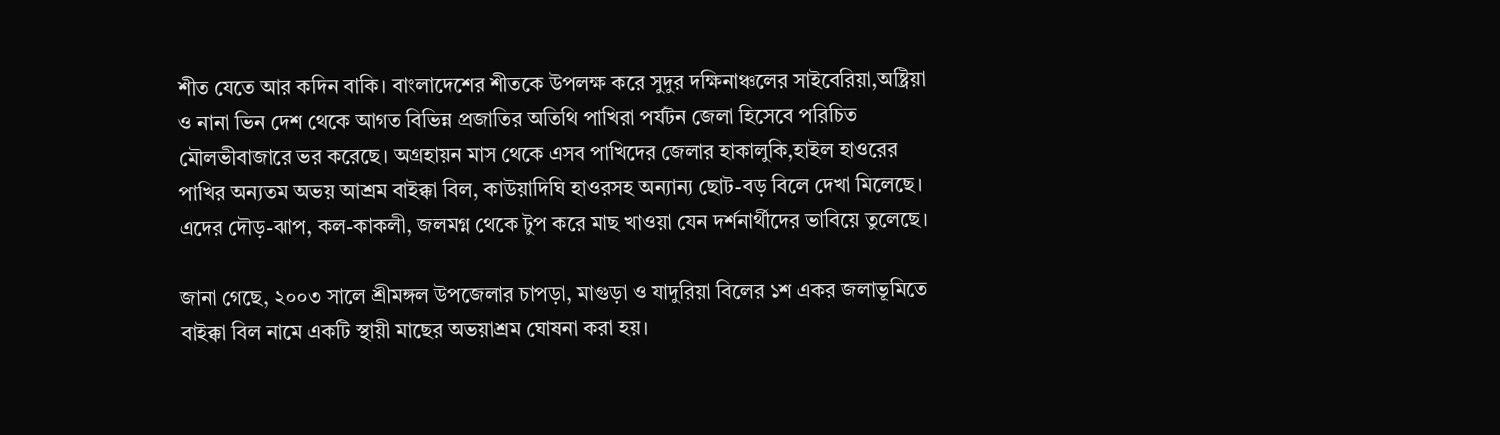শীত যেতে আর কদিন বাকি। বাংলাদেশের শীতকে উপলক্ষ করে সুদুর দক্ষিনাঞ্চলের সাইবেরিয়া,অষ্ট্রিয়া ও নানা ভিন দেশ থেকে আগত বিভিন্ন প্রজাতির অতিথি পাখিরা পর্যটন জেলা হিসেবে পরিচিত মৌলভীবাজারে ভর করেছে। অগ্রহায়ন মাস থেকে এসব পাখিদের জেলার হাকালুকি,হাইল হাওরের পাখির অন্যতম অভয় আশ্রম বাইক্কা বিল, কাউয়াদিঘি হাওরসহ অন্যান্য ছোট-বড় বিলে দেখা মিলেছে। এদের দৌড়-ঝাপ, কল-কাকলী, জলমগ্ন থেকে টুপ করে মাছ খাওয়া যেন দর্শনার্থীদের ভাবিয়ে তুলেছে।

জানা গেছে, ২০০৩ সালে শ্রীমঙ্গল উপজেলার চাপড়া, মাগুড়া ও যাদুরিয়া বিলের ১শ একর জলাভূমিতে বাইক্কা বিল নামে একটি স্থায়ী মাছের অভয়াশ্রম ঘোষনা করা হয়।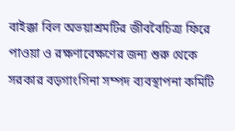বাইক্কা বিল অভয়াশ্রমটির জীববৈচিত্র্য ফিরে পাওয়া ও রক্ষণাবেক্ষণের জন্য শুরু থেকে সরকার বড়গাংগিনা সম্পদ ব্যবস্থাপনা কমিটি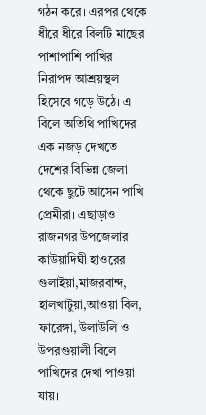গঠন করে। এরপর থেকে ধীরে ধীরে বিলটি মাছের পাশাপাশি পাখির নিরাপদ আশ্রয়স্থল হিসেবে গড়ে উঠে। এ বিলে অতিথি পাখিদের এক নজড় দেখতে দেশের বিভিন্ন জেলা থেকে ছুটে আসেন পাখি প্রেমীরা। এছাড়াও রাজনগর উপজেলার কাউয়াদিঘী হাওরের গুলাইয়া,মাজরবান্দ, হালখাটুয়া,আওয়া বিল, ফারেঙ্গা, উলাউলি ও উপরগুয়ালী বিলে পাখিদের দেখা পাওয়া যায়।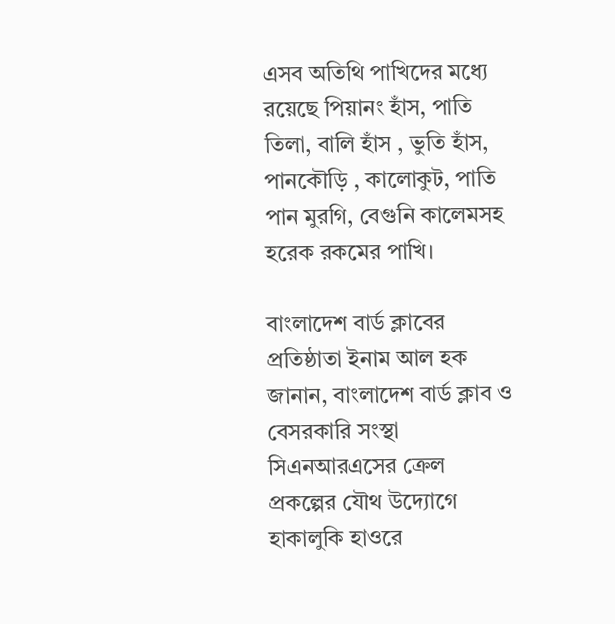এসব অতিথি পাখিদের মধ্যে রয়েছে পিয়ানং হাঁস, পাতি তিলা, বালি হাঁস , ভুতি হাঁস, পানকৌড়ি , কালোকুট, পাতি পান মুরগি, বেগুনি কালেমসহ হরেক রকমের পাখি।

বাংলাদেশ বার্ড ক্লাবের প্রতিষ্ঠাতা ইনাম আল হক জানান, বাংলাদেশ বার্ড ক্লাব ও বেসরকারি সংস্থা সিএনআরএসের ক্রেল প্রকল্পের যৌথ উদ্যোগে হাকালুকি হাওরে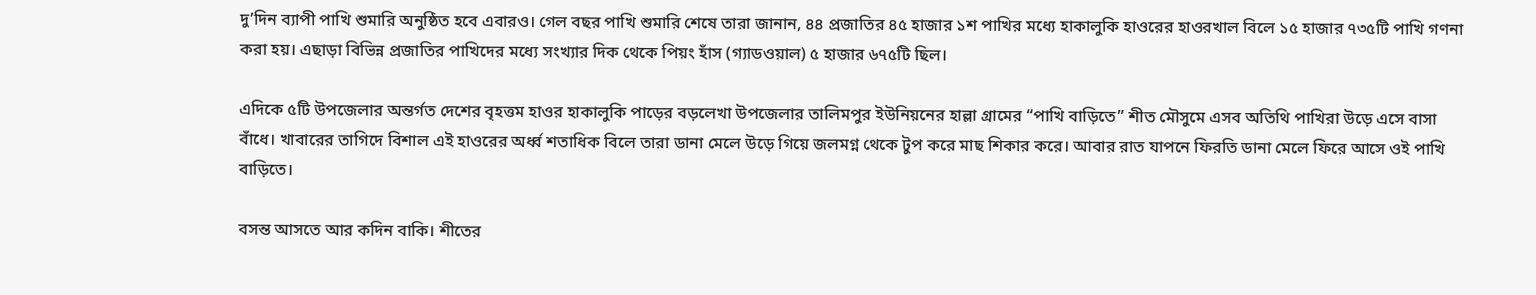দু’দিন ব্যাপী পাখি শুমারি অনুষ্ঠিত হবে এবারও। গেল বছর পাখি শুমারি শেষে তারা জানান, ৪৪ প্রজাতির ৪৫ হাজার ১শ পাখির মধ্যে হাকালুকি হাওরের হাওরখাল বিলে ১৫ হাজার ৭৩৫টি পাখি গণনা করা হয়। এছাড়া বিভিন্ন প্রজাতির পাখিদের মধ্যে সংখ্যার দিক থেকে পিয়ং হাঁস (গ্যাডওয়াল) ৫ হাজার ৬৭৫টি ছিল।

এদিকে ৫টি উপজেলার অন্তর্গত দেশের বৃহত্তম হাওর হাকালুকি পাড়ের বড়লেখা উপজেলার তালিমপুর ইউনিয়নের হাল্লা গ্রামের “পাখি বাড়িতে” শীত মৌসুমে এসব অতিথি পাখিরা উড়ে এসে বাসা বাঁধে। খাবারের তাগিদে বিশাল এই হাওরের অর্ধ্ব শতাধিক বিলে তারা ডানা মেলে উড়ে গিয়ে জলমগ্ন থেকে টুপ করে মাছ শিকার করে। আবার রাত যাপনে ফিরতি ডানা মেলে ফিরে আসে ওই পাখি বাড়িতে।

বসন্ত আসতে আর কদিন বাকি। শীতের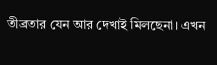তীব্রতার যেন আর দেখাই মিলছেনা। এখন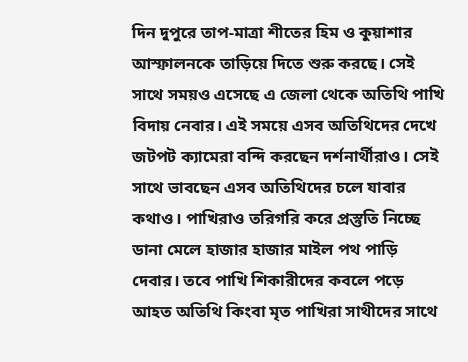দিন দুপুরে তাপ-মাত্রা শীতের হিম ও কুয়াশার আস্ফালনকে তাড়িয়ে দিতে শুরু করছে। সেই সাথে সময়ও এসেছে এ জেলা থেকে অতিথি পাখি বিদায় নেবার। এই সময়ে এসব অতিথিদের দেখে জটপট ক্যামেরা বন্দি করছেন দর্শনার্থীরাও। সেই সাথে ভাবছেন এসব অতিথিদের চলে যাবার কথাও। পাখিরাও তরিগরি করে প্রস্তুতি নিচ্ছে ডানা মেলে হাজার হাজার মাইল পথ পাড়ি দেবার। তবে পাখি শিকারীদের কবলে পড়ে আহত অতিথি কিংবা মৃত পাখিরা সাথীদের সাথে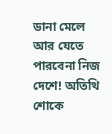ডানা মেলে আর যেতে পারবেনা নিজ দেশে! অতিথি শোকে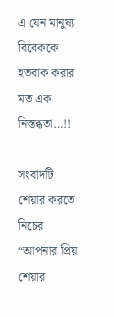এ যেন মানুষ্য বিবেককে হতবাক করার মত এক নিস্তব্ধতা…!!

সংবাদটি শেয়ার করতে নিচের “আপনার প্রিয় শেয়ার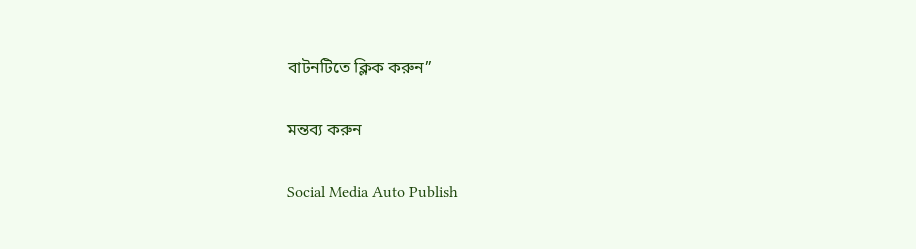বাটনটিতে ক্লিক করুন”

মন্তব্য করুন

Social Media Auto Publish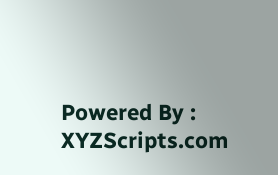Powered By : XYZScripts.com